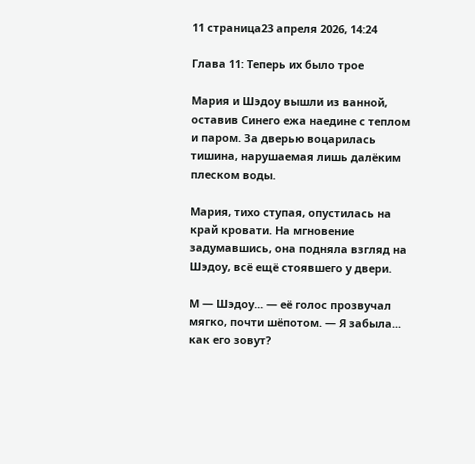11 страница23 апреля 2026, 14:24

Глава 11: Теперь их было трое

Мария и Шэдоу вышли из ванной, оставив Синего ежа наедине с теплом и паром. За дверью воцарилась тишина, нарушаемая лишь далёким плеском воды.

Мария, тихо ступая, опустилась на край кровати. На мгновение задумавшись, она подняла взгляд на Шэдоу, всё ещё стоявшего у двери.

М — Шэдоу... — её голос прозвучал мягко, почти шёпотом. — Я забыла... как его зовут?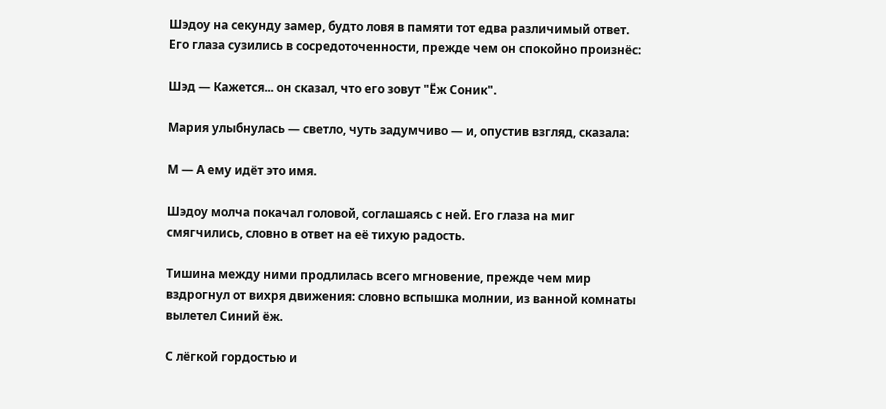Шэдоу на секунду замер, будто ловя в памяти тот едва различимый ответ. Его глаза сузились в сосредоточенности, прежде чем он спокойно произнёс:

Шэд — Кажется... он сказал, что его зовут "Ёж Соник".

Мария улыбнулась — светло, чуть задумчиво — и, опустив взгляд, сказала:

М — А ему идёт это имя.

Шэдоу молча покачал головой, соглашаясь с ней. Его глаза на миг смягчились, словно в ответ на её тихую радость.

Тишина между ними продлилась всего мгновение, прежде чем мир вздрогнул от вихря движения: словно вспышка молнии, из ванной комнаты вылетел Синий ёж.

С лёгкой гордостью и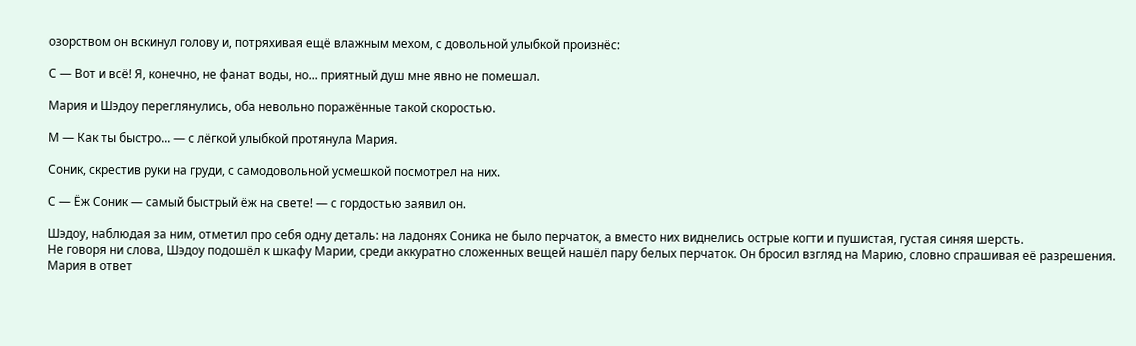озорством он вскинул голову и, потряхивая ещё влажным мехом, с довольной улыбкой произнёс:

С — Вот и всё! Я, конечно, не фанат воды, но... приятный душ мне явно не помешал.

Мария и Шэдоу переглянулись, оба невольно поражённые такой скоростью.

М — Как ты быстро... — с лёгкой улыбкой протянула Мария.

Соник, скрестив руки на груди, с самодовольной усмешкой посмотрел на них.

С — Ёж Соник — самый быстрый ёж на свете! — с гордостью заявил он.

Шэдоу, наблюдая за ним, отметил про себя одну деталь: на ладонях Соника не было перчаток, а вместо них виднелись острые когти и пушистая, густая синяя шерсть.
Не говоря ни слова, Шэдоу подошёл к шкафу Марии, среди аккуратно сложенных вещей нашёл пару белых перчаток. Он бросил взгляд на Марию, словно спрашивая её разрешения.
Мария в ответ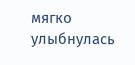мягко улыбнулась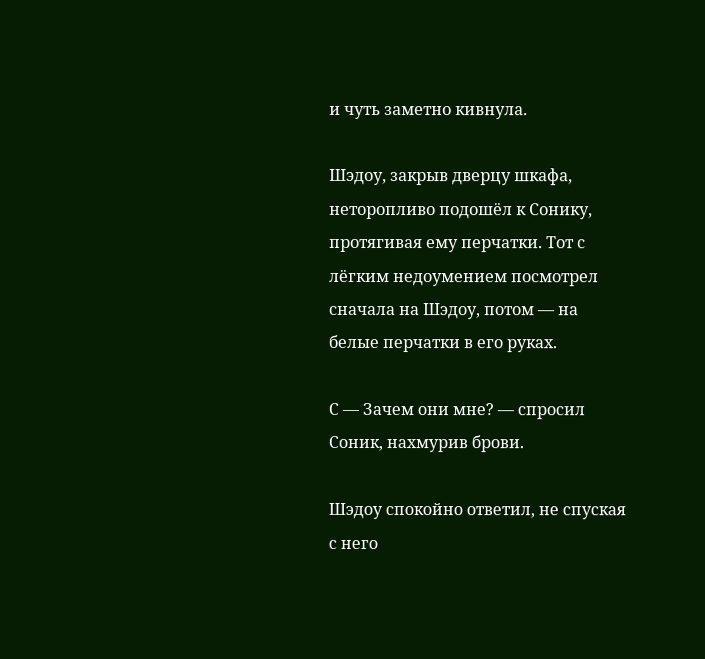и чуть заметно кивнула.

Шэдоу, закрыв дверцу шкафа, неторопливо подошёл к Сонику, протягивая ему перчатки. Тот с лёгким недоумением посмотрел сначала на Шэдоу, потом — на белые перчатки в его руках.

С — Зачем они мне? — спросил Соник, нахмурив брови.

Шэдоу спокойно ответил, не спуская с него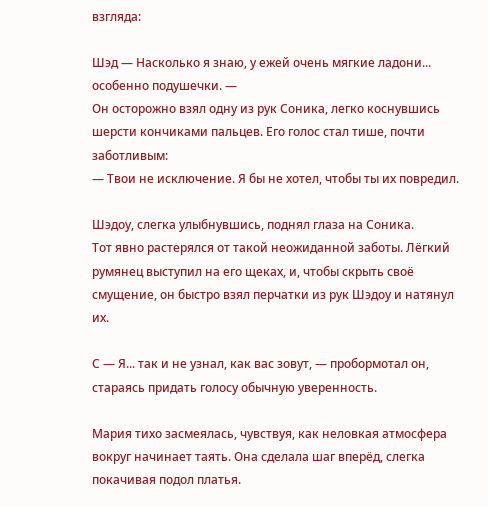взгляда:

Шэд — Насколько я знаю, у ежей очень мягкие ладони... особенно подушечки. —
Он осторожно взял одну из рук Соника, легко коснувшись шерсти кончиками пальцев. Его голос стал тише, почти заботливым:
— Твои не исключение. Я бы не хотел, чтобы ты их повредил.

Шэдоу, слегка улыбнувшись, поднял глаза на Соника.
Тот явно растерялся от такой неожиданной заботы. Лёгкий румянец выступил на его щеках, и, чтобы скрыть своё смущение, он быстро взял перчатки из рук Шэдоу и натянул их.

С — Я... так и не узнал, как вас зовут, — пробормотал он, стараясь придать голосу обычную уверенность.

Мария тихо засмеялась, чувствуя, как неловкая атмосфера вокруг начинает таять. Она сделала шаг вперёд, слегка покачивая подол платья.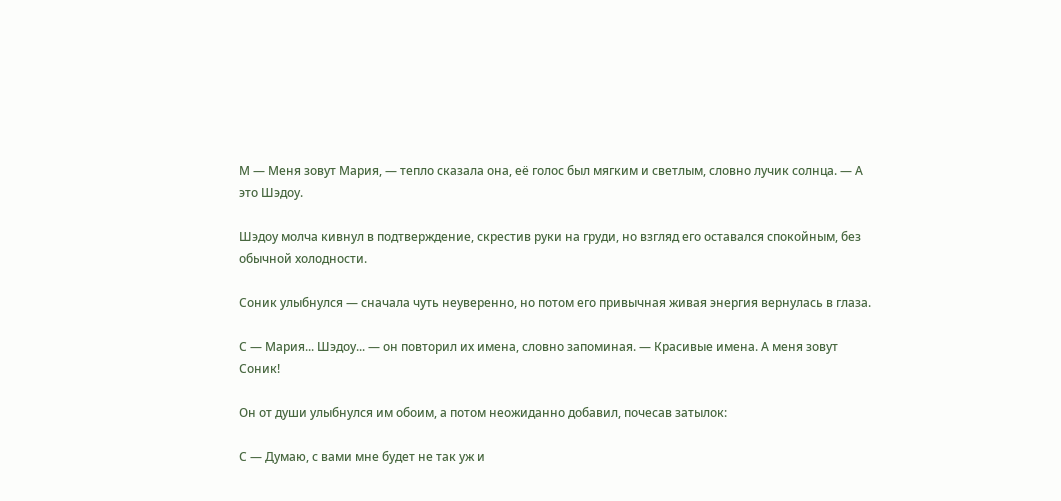М — Меня зовут Мария, — тепло сказала она, её голос был мягким и светлым, словно лучик солнца. — А это Шэдоу.

Шэдоу молча кивнул в подтверждение, скрестив руки на груди, но взгляд его оставался спокойным, без обычной холодности.

Соник улыбнулся — сначала чуть неуверенно, но потом его привычная живая энергия вернулась в глаза.

С — Мария... Шэдоу... — он повторил их имена, словно запоминая. — Красивые имена. А меня зовут Соник!

Он от души улыбнулся им обоим, а потом неожиданно добавил, почесав затылок:

С — Думаю, с вами мне будет не так уж и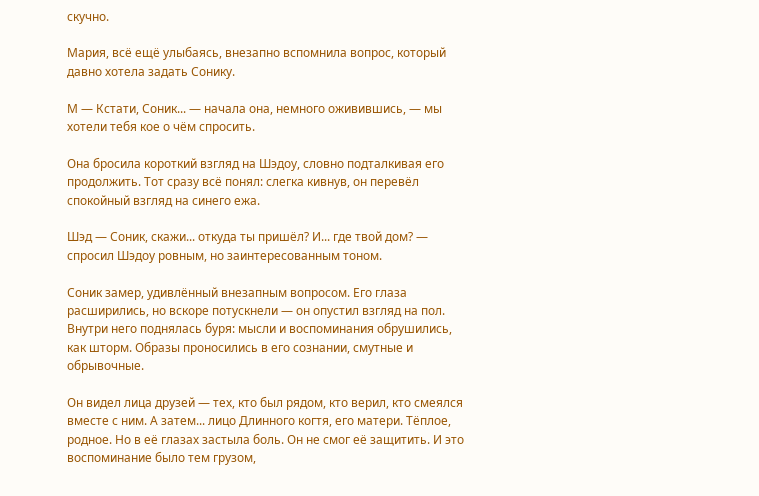скучно.

Мария, всё ещё улыбаясь, внезапно вспомнила вопрос, который давно хотела задать Сонику.

М — Кстати, Соник... — начала она, немного оживившись, — мы хотели тебя кое о чём спросить.

Она бросила короткий взгляд на Шэдоу, словно подталкивая его продолжить. Тот сразу всё понял: слегка кивнув, он перевёл спокойный взгляд на синего ежа.

Шэд — Соник, скажи... откуда ты пришёл? И... где твой дом? — спросил Шэдоу ровным, но заинтересованным тоном.

Соник замер, удивлённый внезапным вопросом. Его глаза расширились, но вскоре потускнели — он опустил взгляд на пол. Внутри него поднялась буря: мысли и воспоминания обрушились, как шторм. Образы проносились в его сознании, смутные и обрывочные.

Он видел лица друзей — тех, кто был рядом, кто верил, кто смеялся вместе с ним. А затем... лицо Длинного когтя, его матери. Тёплое, родное. Но в её глазах застыла боль. Он не смог её защитить. И это воспоминание было тем грузом,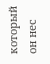который он нес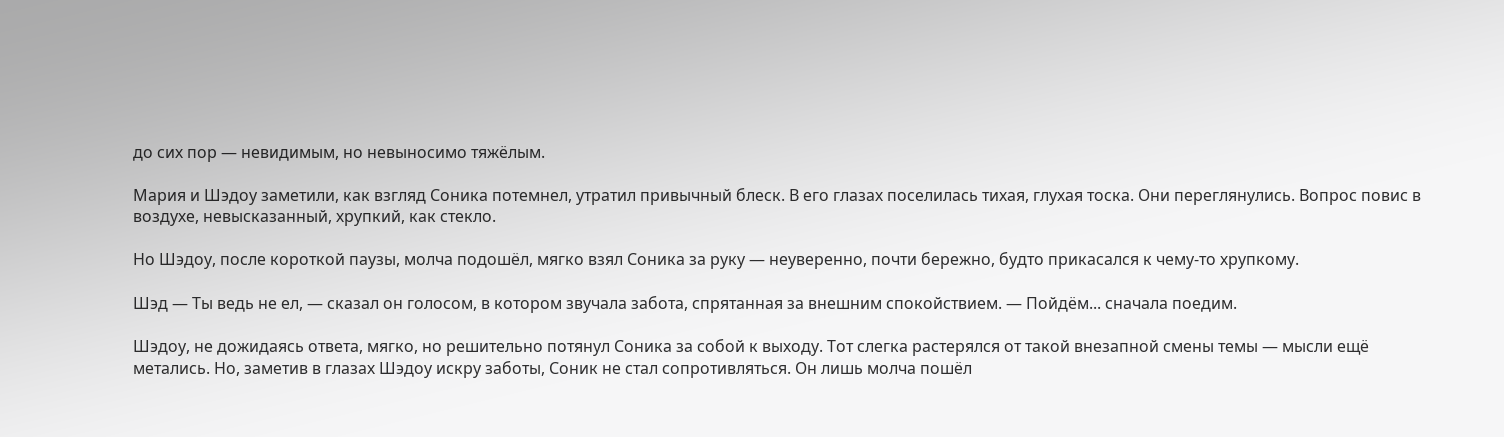до сих пор — невидимым, но невыносимо тяжёлым.

Мария и Шэдоу заметили, как взгляд Соника потемнел, утратил привычный блеск. В его глазах поселилась тихая, глухая тоска. Они переглянулись. Вопрос повис в воздухе, невысказанный, хрупкий, как стекло.

Но Шэдоу, после короткой паузы, молча подошёл, мягко взял Соника за руку — неуверенно, почти бережно, будто прикасался к чему-то хрупкому.

Шэд — Ты ведь не ел, — сказал он голосом, в котором звучала забота, спрятанная за внешним спокойствием. — Пойдём... сначала поедим.

Шэдоу, не дожидаясь ответа, мягко, но решительно потянул Соника за собой к выходу. Тот слегка растерялся от такой внезапной смены темы — мысли ещё метались. Но, заметив в глазах Шэдоу искру заботы, Соник не стал сопротивляться. Он лишь молча пошёл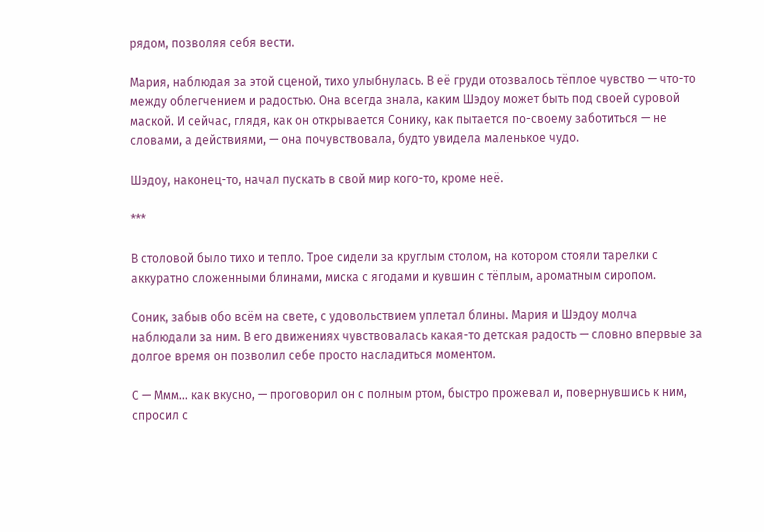рядом, позволяя себя вести.

Мария, наблюдая за этой сценой, тихо улыбнулась. В её груди отозвалось тёплое чувство — что-то между облегчением и радостью. Она всегда знала, каким Шэдоу может быть под своей суровой маской. И сейчас, глядя, как он открывается Сонику, как пытается по-своему заботиться — не словами, а действиями, — она почувствовала, будто увидела маленькое чудо.

Шэдоу, наконец-то, начал пускать в свой мир кого-то, кроме неё.

***

В столовой было тихо и тепло. Трое сидели за круглым столом, на котором стояли тарелки с аккуратно сложенными блинами, миска с ягодами и кувшин с тёплым, ароматным сиропом.

Соник, забыв обо всём на свете, с удовольствием уплетал блины. Мария и Шэдоу молча наблюдали за ним. В его движениях чувствовалась какая-то детская радость — словно впервые за долгое время он позволил себе просто насладиться моментом.

С — Ммм... как вкусно, — проговорил он с полным ртом, быстро прожевал и, повернувшись к ним, спросил с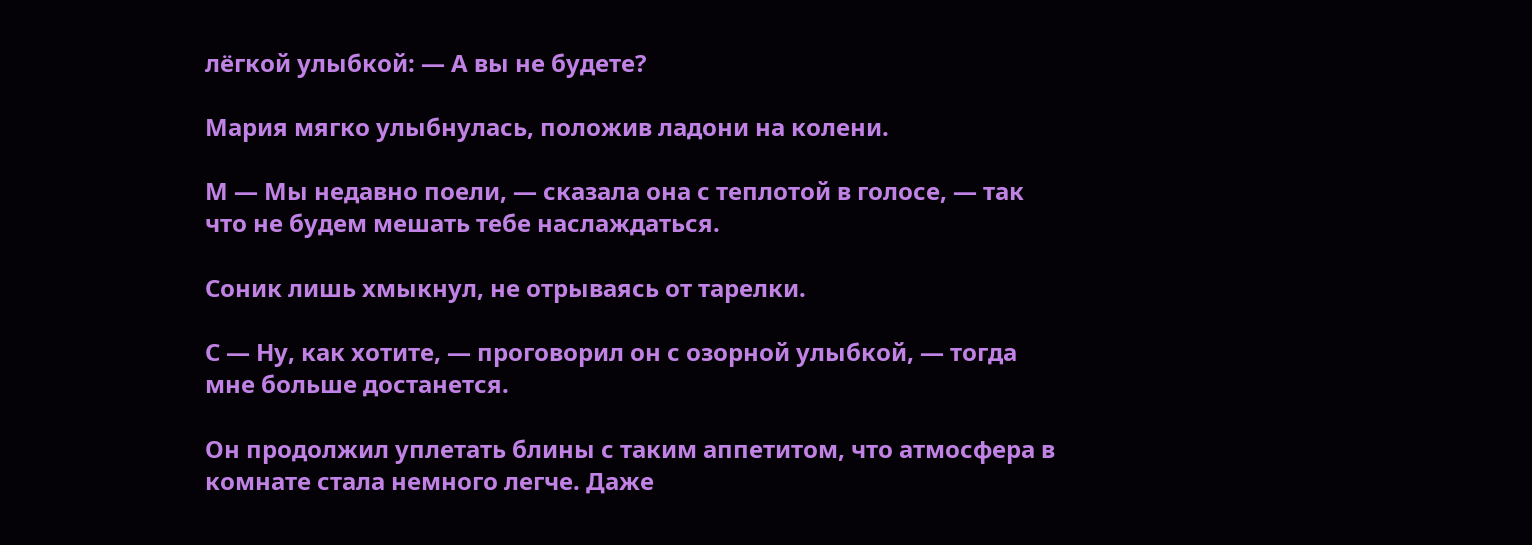лёгкой улыбкой: — А вы не будете?

Мария мягко улыбнулась, положив ладони на колени.

М — Мы недавно поели, — сказала она с теплотой в голосе, — так что не будем мешать тебе наслаждаться.

Соник лишь хмыкнул, не отрываясь от тарелки.

С — Ну, как хотите, — проговорил он с озорной улыбкой, — тогда мне больше достанется.

Он продолжил уплетать блины с таким аппетитом, что атмосфера в комнате стала немного легче. Даже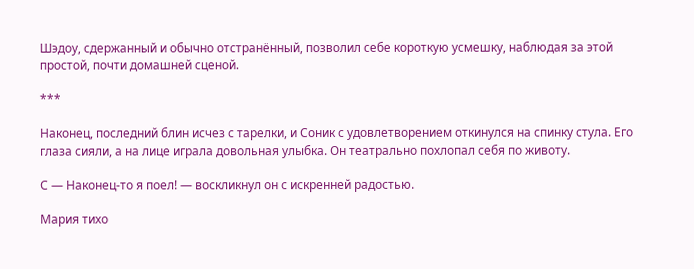Шэдоу, сдержанный и обычно отстранённый, позволил себе короткую усмешку, наблюдая за этой простой, почти домашней сценой.

***

Наконец, последний блин исчез с тарелки, и Соник с удовлетворением откинулся на спинку стула. Его глаза сияли, а на лице играла довольная улыбка. Он театрально похлопал себя по животу.

С — Наконец-то я поел! — воскликнул он с искренней радостью.

Мария тихо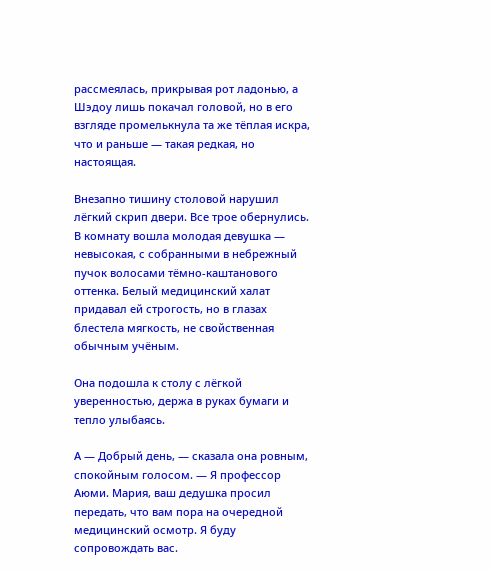рассмеялась, прикрывая рот ладонью, а Шэдоу лишь покачал головой, но в его взгляде промелькнула та же тёплая искра, что и раньше — такая редкая, но настоящая.

Внезапно тишину столовой нарушил лёгкий скрип двери. Все трое обернулись. В комнату вошла молодая девушка — невысокая, с собранными в небрежный пучок волосами тёмно-каштанового оттенка. Белый медицинский халат придавал ей строгость, но в глазах блестела мягкость, не свойственная обычным учёным.

Она подошла к столу с лёгкой уверенностью, держа в руках бумаги и тепло улыбаясь.

А — Добрый день, — сказала она ровным, спокойным голосом. — Я профессор Аюми. Мария, ваш дедушка просил передать, что вам пора на очередной медицинский осмотр. Я буду сопровождать вас.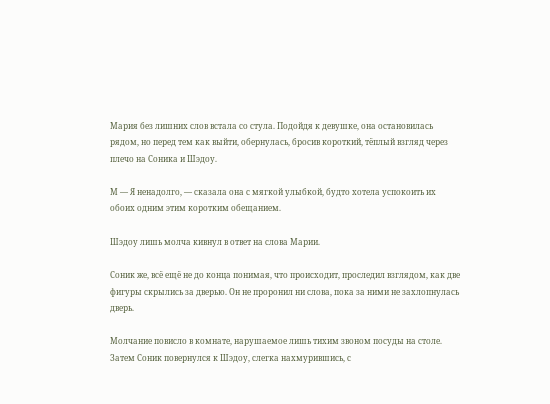Мария без лишних слов встала со стула. Подойдя к девушке, она остановилась рядом, но перед тем как выйти, обернулась, бросив короткий, тёплый взгляд через плечо на Соника и Шэдоу.

М — Я ненадолго, — сказала она с мягкой улыбкой, будто хотела успокоить их обоих одним этим коротким обещанием.

Шэдоу лишь молча кивнул в ответ на слова Марии.

Соник же, всё ещё не до конца понимая, что происходит, проследил взглядом, как две фигуры скрылись за дверью. Он не проронил ни слова, пока за ними не захлопнулась дверь.

Молчание повисло в комнате, нарушаемое лишь тихим звоном посуды на столе. Затем Соник повернулся к Шэдоу, слегка нахмурившись, с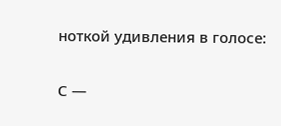ноткой удивления в голосе:

С —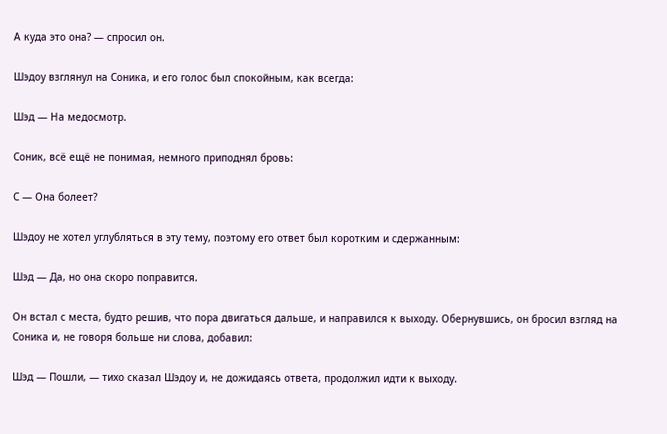А куда это она? — спросил он.

Шэдоу взглянул на Соника, и его голос был спокойным, как всегда:

Шэд — На медосмотр.

Соник, всё ещё не понимая, немного приподнял бровь:

С — Она болеет?

Шэдоу не хотел углубляться в эту тему, поэтому его ответ был коротким и сдержанным:

Шэд — Да, но она скоро поправится.

Он встал с места, будто решив, что пора двигаться дальше, и направился к выходу. Обернувшись, он бросил взгляд на Соника и, не говоря больше ни слова, добавил:

Шэд — Пошли, — тихо сказал Шэдоу и, не дожидаясь ответа, продолжил идти к выходу.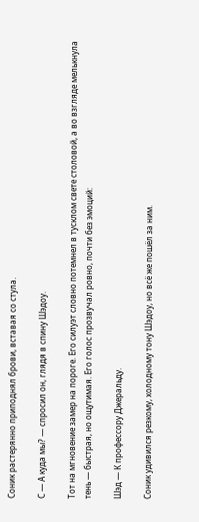Соник растерянно приподнял брови, вставая со стула.

С — А куда мы? — спросил он, глядя в спину Шэдоу.

Тот на мгновение замер на пороге. Его силуэт словно потемнел в тусклом свете столовой, а во взгляде мелькнула тень — быстрая, но ощутимая. Его голос прозвучал ровно, почти без эмоций:

Шэд — К профессору Джеральду.

Соник удивился резкому, холодному тону Шэдоу, но всё же пошёл за ним.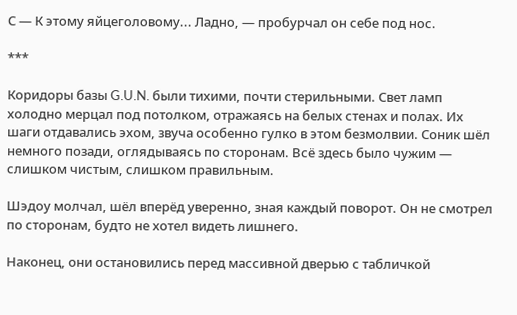С — К этому яйцеголовому... Ладно, — пробурчал он себе под нос.

***

Коридоры базы G.U.N. были тихими, почти стерильными. Свет ламп холодно мерцал под потолком, отражаясь на белых стенах и полах. Их шаги отдавались эхом, звуча особенно гулко в этом безмолвии. Соник шёл немного позади, оглядываясь по сторонам. Всё здесь было чужим — слишком чистым, слишком правильным.

Шэдоу молчал, шёл вперёд уверенно, зная каждый поворот. Он не смотрел по сторонам, будто не хотел видеть лишнего.

Наконец, они остановились перед массивной дверью с табличкой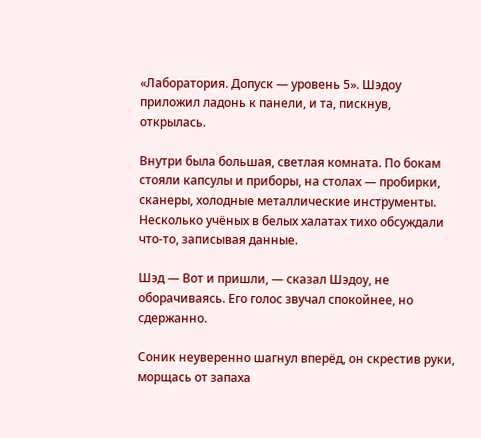«Лаборатория. Допуск — уровень 5». Шэдоу приложил ладонь к панели, и та, пискнув, открылась.

Внутри была большая, светлая комната. По бокам стояли капсулы и приборы, на столах — пробирки, сканеры, холодные металлические инструменты. Несколько учёных в белых халатах тихо обсуждали что-то, записывая данные.

Шэд — Вот и пришли, — сказал Шэдоу, не оборачиваясь. Его голос звучал спокойнее, но сдержанно.

Соник неуверенно шагнул вперёд, он скрестив руки, морщась от запаха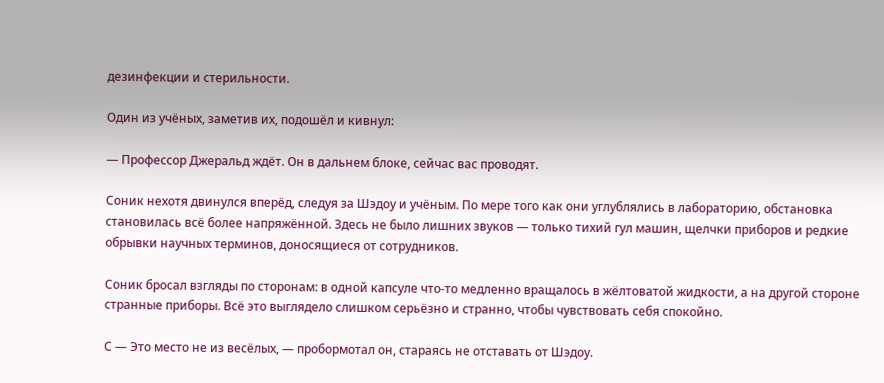дезинфекции и стерильности.

Один из учёных, заметив их, подошёл и кивнул:

— Профессор Джеральд ждёт. Он в дальнем блоке, сейчас вас проводят.

Соник нехотя двинулся вперёд, следуя за Шэдоу и учёным. По мере того как они углублялись в лабораторию, обстановка становилась всё более напряжённой. Здесь не было лишних звуков — только тихий гул машин, щелчки приборов и редкие обрывки научных терминов, доносящиеся от сотрудников.

Соник бросал взгляды по сторонам: в одной капсуле что-то медленно вращалось в жёлтоватой жидкости, а на другой стороне странные приборы. Всё это выглядело слишком серьёзно и странно, чтобы чувствовать себя спокойно.

С — Это место не из весёлых, — пробормотал он, стараясь не отставать от Шэдоу.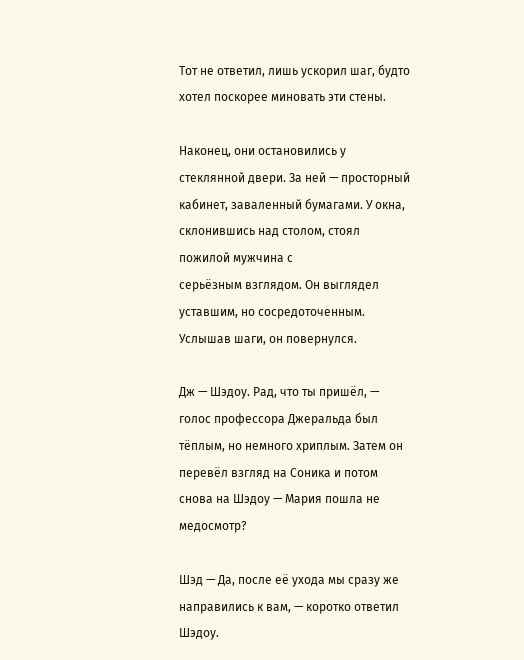Тот не ответил, лишь ускорил шаг, будто хотел поскорее миновать эти стены.

Наконец, они остановились у стеклянной двери. За ней — просторный кабинет, заваленный бумагами. У окна, склонившись над столом, стоял пожилой мужчина с
серьёзным взглядом. Он выглядел уставшим, но сосредоточенным. Услышав шаги, он повернулся.

Дж — Шэдоу. Рад, что ты пришёл, — голос профессора Джеральда был тёплым, но немного хриплым. Затем он перевёл взгляд на Соника и потом снова на Шэдоу — Мария пошла не медосмотр?

Шэд — Да, после её ухода мы сразу же направились к вам, — коротко ответил Шэдоу.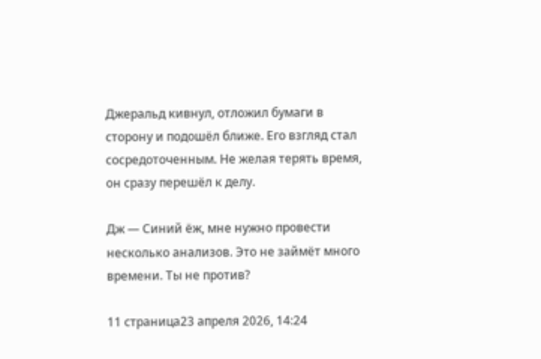Джеральд кивнул, отложил бумаги в сторону и подошёл ближе. Его взгляд стал сосредоточенным. Не желая терять время, он сразу перешёл к делу.

Дж — Синий ёж, мне нужно провести несколько анализов. Это не займёт много времени. Ты не против?

11 страница23 апреля 2026, 14:24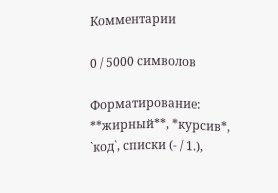Комментарии

0 / 5000 символов

Форматирование: **жирный**, *курсив*, `код`, списки (- / 1.),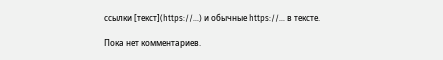ссылки [текст](https://…) и обычные https://… в тексте.

Пока нет комментариев.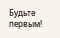Будьте первым!